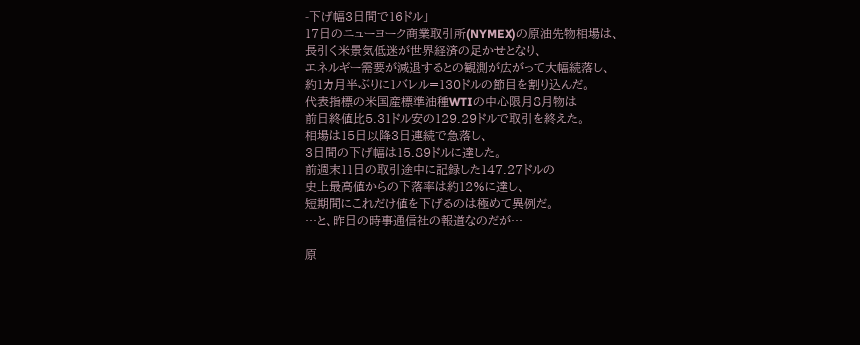-下げ幅3日間で16ドル」
17日のニューヨーク商業取引所(NYMEX)の原油先物相場は、
長引く米景気低迷が世界経済の足かせとなり、
エネルギー需要が減退するとの観測が広がって大幅続落し、
約1カ月半ぶりに1バレル=130ドルの節目を割り込んだ。
代表指標の米国産標準油種WTIの中心限月8月物は
前日終値比5.31ドル安の129.29ドルで取引を終えた。
相場は15日以降3日連続で急落し、
3日間の下げ幅は15.89ドルに達した。
前週末11日の取引途中に記録した147.27ドルの
史上最高値からの下落率は約12%に達し、
短期間にこれだけ値を下げるのは極めて異例だ。
…と、昨日の時事通信社の報道なのだが…

原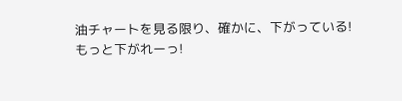油チャートを見る限り、確かに、下がっている!
もっと下がれーっ!